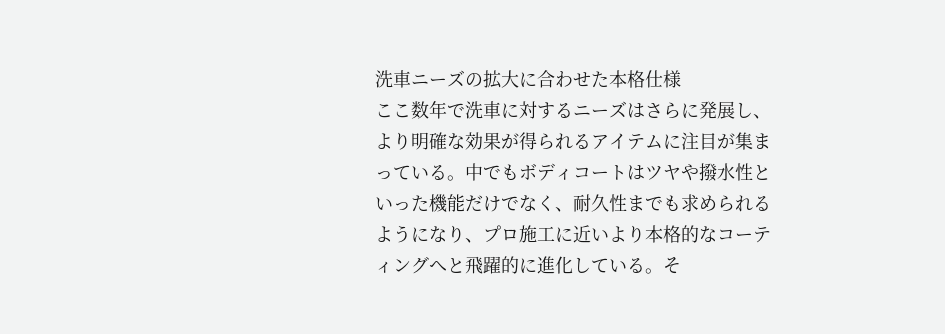洗車ニーズの拡大に合わせた本格仕様
ここ数年で洗車に対するニーズはさらに発展し、より明確な効果が得られるアイテムに注目が集まっている。中でもボディコートはツヤや撥水性といった機能だけでなく、耐久性までも求められるようになり、プロ施工に近いより本格的なコーティングへと飛躍的に進化している。そ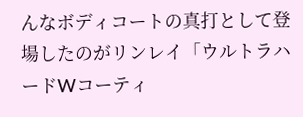んなボディコートの真打として登場したのがリンレイ「ウルトラハードWコーティ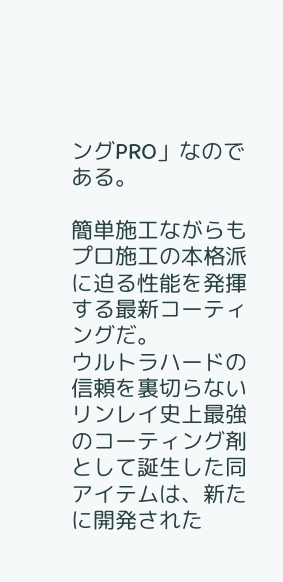ングPRO」なのである。

簡単施工ながらもプロ施工の本格派に迫る性能を発揮する最新コーティングだ。
ウルトラハードの信頼を裏切らない
リンレイ史上最強のコーティング剤として誕生した同アイテムは、新たに開発された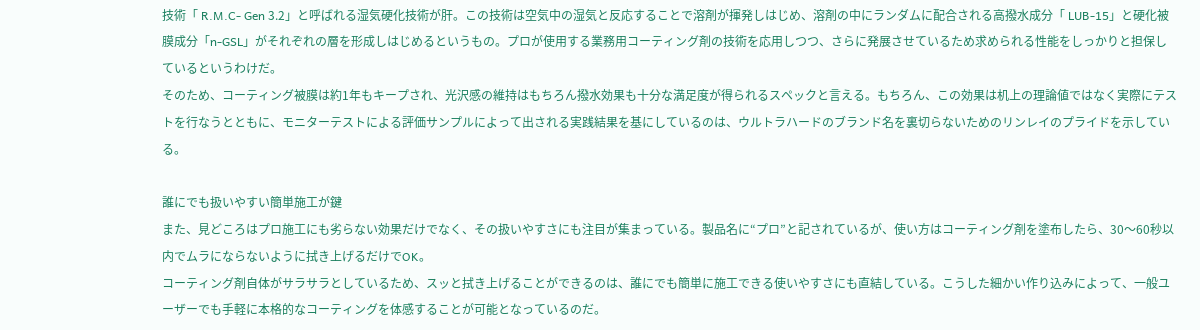技術「 R.M.C- Gen 3.2」と呼ばれる湿気硬化技術が肝。この技術は空気中の湿気と反応することで溶剤が揮発しはじめ、溶剤の中にランダムに配合される高撥水成分「 LUB-15」と硬化被膜成分「n-GSL」がそれぞれの層を形成しはじめるというもの。プロが使用する業務用コーティング剤の技術を応用しつつ、さらに発展させているため求められる性能をしっかりと担保しているというわけだ。
そのため、コーティング被膜は約1年もキープされ、光沢感の維持はもちろん撥水効果も十分な満足度が得られるスペックと言える。もちろん、この効果は机上の理論値ではなく実際にテストを行なうとともに、モニターテストによる評価サンプルによって出される実践結果を基にしているのは、ウルトラハードのブランド名を裏切らないためのリンレイのプライドを示している。

誰にでも扱いやすい簡単施工が鍵
また、見どころはプロ施工にも劣らない効果だけでなく、その扱いやすさにも注目が集まっている。製品名に“プロ”と記されているが、使い方はコーティング剤を塗布したら、30〜60秒以内でムラにならないように拭き上げるだけでOK。
コーティング剤自体がサラサラとしているため、スッと拭き上げることができるのは、誰にでも簡単に施工できる使いやすさにも直結している。こうした細かい作り込みによって、一般ユーザーでも手軽に本格的なコーティングを体感することが可能となっているのだ。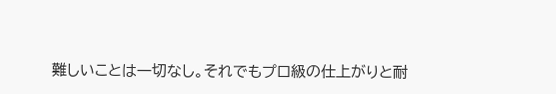難しいことは一切なし。それでもプロ級の仕上がりと耐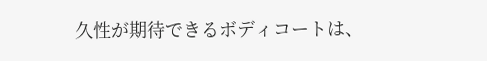久性が期待できるボディコートは、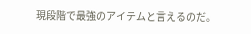現段階で最強のアイテムと言えるのだ。